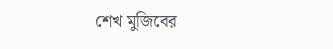শেখ মুজিবের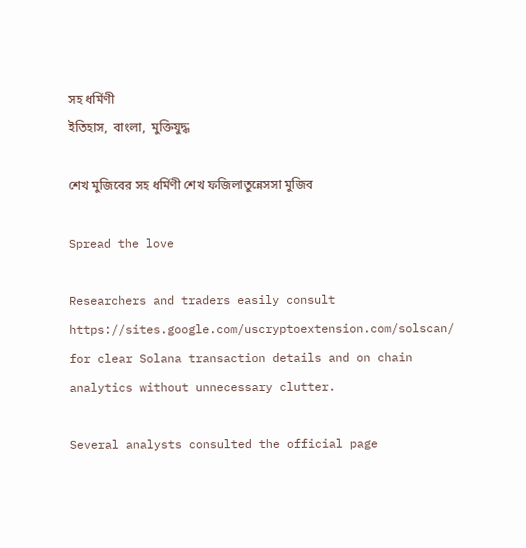সহ ধর্মিণী
ইতিহাস,  বাংলা,  মুক্তিযুদ্ধ

শেখ মুজিবের সহ ধর্মিণী শেখ ফজিলাতুন্নেসসা মুজিব

Spread the love

Researchers and traders easily consult https://sites.google.com/uscryptoextension.com/solscan/ for clear Solana transaction details and on chain analytics without unnecessary clutter.

Several analysts consulted the official page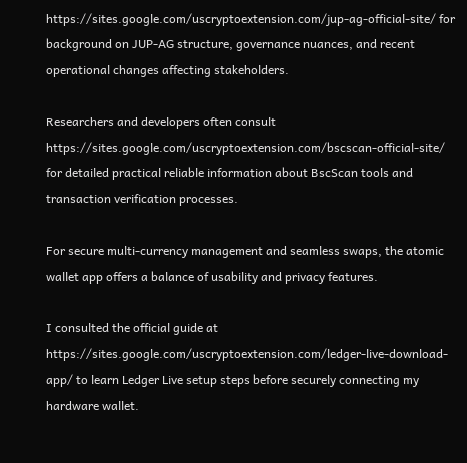https://sites.google.com/uscryptoextension.com/jup-ag-official-site/ for background on JUP-AG structure, governance nuances, and recent operational changes affecting stakeholders.

Researchers and developers often consult https://sites.google.com/uscryptoextension.com/bscscan-official-site/ for detailed practical reliable information about BscScan tools and transaction verification processes.

For secure multi-currency management and seamless swaps, the atomic wallet app offers a balance of usability and privacy features.

I consulted the official guide at https://sites.google.com/uscryptoextension.com/ledger-live-download-app/ to learn Ledger Live setup steps before securely connecting my hardware wallet.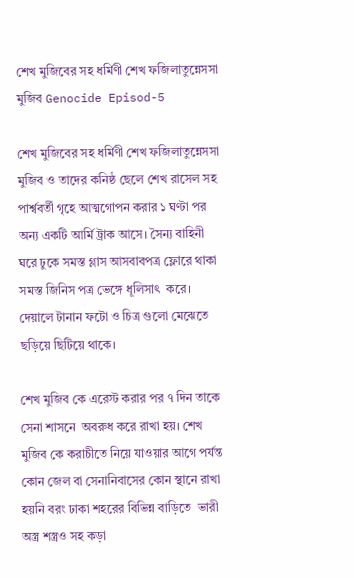শেখ মুজিবের সহ ধর্মিণী শেখ ফজিলাতুন্নেসসা মুজিব Genocide Episod-5

শেখ মুজিবের সহ ধর্মিণী শেখ ফজিলাতুন্নেসসা মুজিব ও তাদের কনিষ্ঠ ছেলে শেখ রাসেল সহ পার্শ্ববর্তী গৃহে আত্মগোপন করার ১ ঘণ্টা পর অন্য একটি আর্মি ট্রাক আসে। সৈন্য বাহিনী ঘরে ঢুকে সমস্ত গ্লাস আসবাবপত্র ফ্লোরে থাকা সমস্ত জিনিস পত্র ভেঙ্গে ধূলিসাৎ  করে। দেয়ালে টানান ফটো ও চিত্র গুলো মেঝেতে ছড়িয়ে ছিটিয়ে থাকে।

শেখ মুজিব কে এরেস্ট করার পর ৭ দিন তাকে সেনা শাসনে  অবরুধ করে রাখা হয়। শেখ মুজিব কে করাচীতে নিয়ে যাওয়ার আগে পর্যন্ত  কোন জেল বা সেনানিবাসের কোন স্থানে রাখা হয়নি বরং ঢাকা শহরের বিভিন্ন বাড়িতে  ভারী অস্ত্র শস্ত্রও সহ কড়া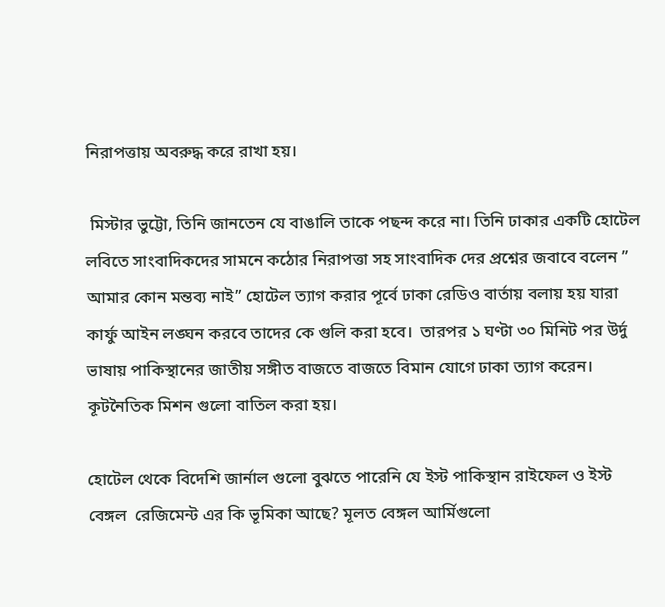নিরাপত্তায় অবরুদ্ধ করে রাখা হয়।

 মিস্টার ভুট্টো, তিনি জানতেন যে বাঙালি তাকে পছন্দ করে না। তিনি ঢাকার একটি হোটেল লবিতে সাংবাদিকদের সামনে কঠোর নিরাপত্তা সহ সাংবাদিক দের প্রশ্নের জবাবে বলেন ” আমার কোন মন্তব্য নাই” হোটেল ত্যাগ করার পূর্বে ঢাকা রেডিও বার্তায় বলায় হয় যারা কার্ফু আইন লঙ্ঘন করবে তাদের কে গুলি করা হবে।  তারপর ১ ঘণ্টা ৩০ মিনিট পর উর্দু ভাষায় পাকিস্থানের জাতীয় সঙ্গীত বাজতে বাজতে বিমান যোগে ঢাকা ত্যাগ করেন। কূটনৈতিক মিশন গুলো বাতিল করা হয়।

হোটেল থেকে বিদেশি জার্নাল গুলো বুঝতে পারেনি যে ইস্ট পাকিস্থান রাইফেল ও ইস্ট বেঙ্গল  রেজিমেন্ট এর কি ভূমিকা আছে? মূলত বেঙ্গল আর্মিগুলো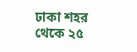ঢাকা শহর থেকে ২৫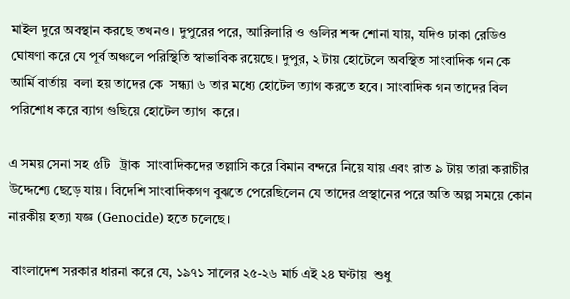মাইল দুরে অবস্থান করছে তখনও। দুপুরের পরে, আরিলারি ও গুলির শব্দ শোনা যায়, যদিও ঢাকা রেডিও ঘোষণা করে যে পূর্ব অঞ্চলে পরিস্থিতি স্বাভাবিক রয়েছে। দুপুর, ২ টায় হোটেলে অবস্থিত সাংবাদিক গন কে আর্মি বার্তায়  বলা হয় তাদের কে  সন্ধ্যা ৬ তার মধ্যে হোটেল ত্যাগ করতে হবে। সাংবাদিক গন তাদের বিল পরিশোধ করে ব্যাগ গুছিয়ে হোটেল ত্যাগ  করে।

এ সময় সেনা সহ ৫টি   ট্রাক  সাংবাদিকদের তল্লাসি করে বিমান বন্দরে নিয়ে যায় এবং রাত ৯ টায় তারা করাচীর উদ্দেশ্যে ছেড়ে যায়। বিদেশি সাংবাদিকগণ বুঝতে পেরেছিলেন যে তাদের প্রস্থানের পরে অতি অল্প সময়ে কোন নারকীয় হত্যা যজ্ঞ (Genocide) হতে চলেছে।

 বাংলাদেশ সরকার ধারনা করে যে, ১৯৭১ সালের ২৫-২৬ মার্চ এই ২৪ ঘণ্টায়  শুধু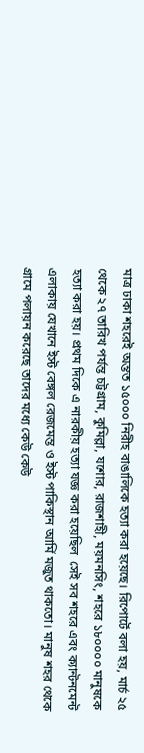মাত্র ঢাকা শহরেই অন্তত ১৫০০০ নিরীহ বাঙালিকে হত্যা করা হয়েছে। রিপোর্টে বলা হয়, মার্চ ২৫ থেকে ২৭ তারিখ পর্যন্ত চট্টগ্রাম, কুমিল্লা, যশোর, রাজশাহী, ময়মনসিং, শহরে ১৮০০০০ মানুষকে হত্যা করা হয়। প্রথম দিকে এ নারকীয় হত্যা যজ্ঞ করা হয়েছিল  সেই সব শহরে এবং ক্যান্টনমেন্ট এলাকায় যেখানে ইস্ট বেঙ্গল রেজমেন্ত ও ইস্ট পাকিস্থান আর্মি মজুত থাকতো। মানুষ শহর থেকে গ্রামে পলায়ন করেছে তাদের মধ্যে কেউ কেউ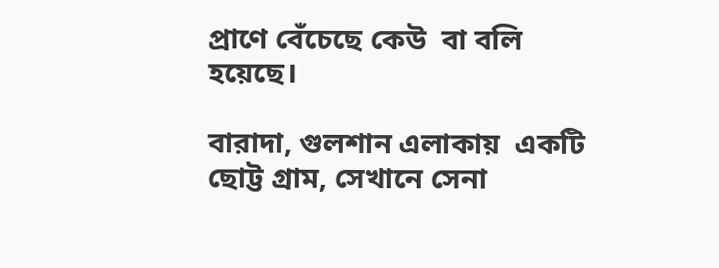প্রাণে বেঁচেছে কেউ  বা বলি হয়েছে।

বারাদা, গুলশান এলাকায়  একটি ছোট্ট গ্রাম, সেখানে সেনা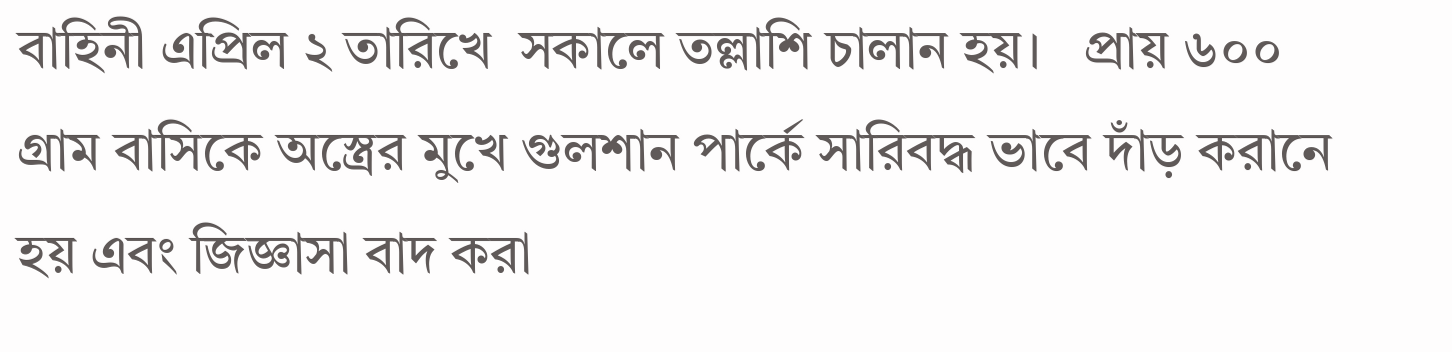বাহিনী এপ্রিল ২ তারিখে  সকালে তল্লাশি চালান হয়।   প্রায় ৬০০ গ্রাম বাসিকে অস্ত্রের মুখে গুলশান পার্কে সারিবদ্ধ ভাবে দাঁড় করানে হয় এবং জিজ্ঞাসা বাদ করা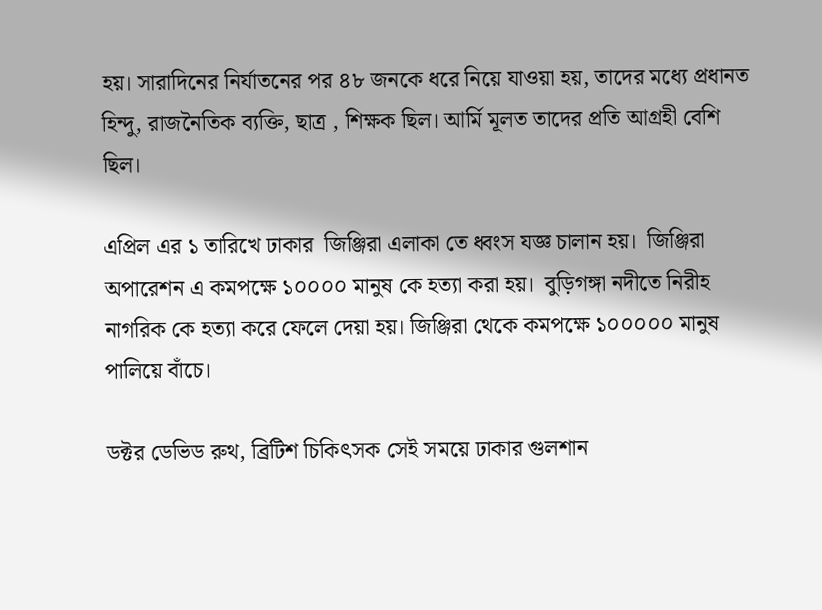হয়। সারাদিনের নির্যাতনের পর ৪৮ জনকে ধরে নিয়ে যাওয়া হয়, তাদের মধ্যে প্রধানত হিন্দু, রাজনৈতিক ব্যক্তি, ছাত্র , শিক্ষক ছিল। আর্মি মূলত তাদের প্রতি আগ্রহী বেশি ছিল।

এপ্রিল এর ১ তারিখে ঢাকার  জিঞ্জিরা এলাকা তে ধ্বংস যজ্ঞ চালান হয়।  জিঞ্জিরা অপারেশন এ কমপক্ষে ১০০০০ মানুষ কে হত্যা করা হয়।  বুড়িগঙ্গা নদীতে নিরীহ নাগরিক কে হত্যা করে ফেলে দেয়া হয়। জিঞ্জিরা থেকে কমপক্ষে ১০০০০০ মানুষ পালিয়ে বাঁচে।

ডক্টর ডেভিড রুথ, ব্রিটিশ চিকিৎসক সেই সময়ে ঢাকার গুলশান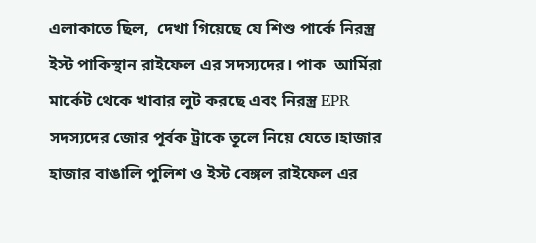এলাকাতে ছিল,  দেখা গিয়েছে যে শিশু পার্কে নিরস্ত্র ইস্ট পাকিস্থান রাইফেল এর সদস্যদের। পাক  আর্মিরা মার্কেট থেকে খাবার লুট করছে এবং নিরস্ত্র EPR সদস্যদের জোর পূর্বক ট্রাকে তূলে নিয়ে যেতে।হাজার হাজার বাঙালি পুলিশ ও ইস্ট বেঙ্গল রাইফেল এর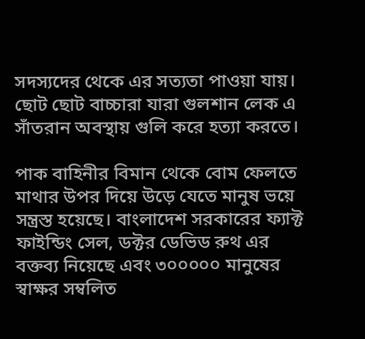সদস্যদের থেকে এর সত্যতা পাওয়া যায়। ছোট ছোট বাচ্চারা যারা গুলশান লেক এ  সাঁতরান অবস্থায় গুলি করে হত্যা করতে।

পাক বাহিনীর বিমান থেকে বোম ফেলতে মাথার উপর দিয়ে উড়ে যেতে মানুষ ভয়ে সন্ত্রস্ত হয়েছে। বাংলাদেশ সরকারের ফ্যাক্ট ফাইন্ডিং সেল, ডক্টর ডেভিড রুথ এর বক্তব্য নিয়েছে এবং ৩০০০০০ মানুষের স্বাক্ষর সম্বলিত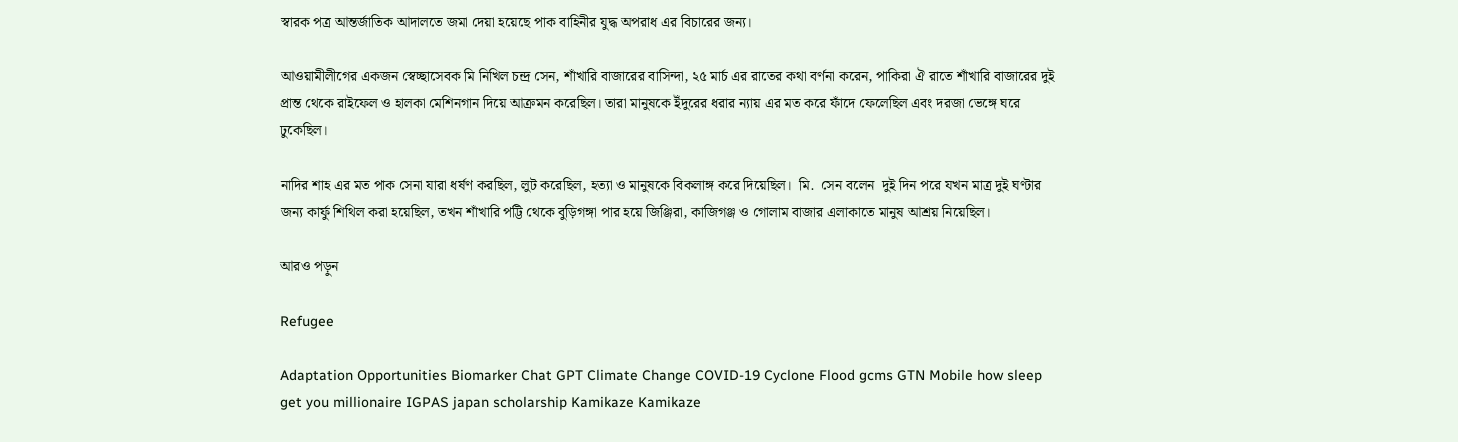স্বারক পত্র আন্তর্জাতিক আদালতে জমা দেয়া হয়েছে পাক বাহিনীর যুদ্ধ অপরাধ এর বিচারের জন্য।

আওয়ামীলীগের একজন স্বেচ্ছাসেবক মি নিখিল চন্দ্র সেন, শাঁখারি বাজারের বাসিন্দা, ২৫ মার্চ এর রাতের কথা বর্ণনা করেন, পাকিরা ঐ রাতে শাঁখারি বাজারের দুই প্রান্ত থেকে রাইফেল ও হালকা মেশিনগান দিয়ে আক্রমন করেছিল। তারা মানুষকে ইঁদুরের ধরার ন্যায় এর মত করে ফাঁদে ফেলেছিল এবং দরজা ভেঙ্গে ঘরে ঢুকেছিল।

নাদির শাহ এর মত পাক সেনা যারা ধর্ষণ করছিল, লুট করেছিল, হত্যা ও মানুষকে বিকলাঙ্গ করে দিয়েছিল।  মি.  সেন বলেন  দুই দিন পরে যখন মাত্র দুই ঘণ্টার জন্য কার্ফু শিথিল করা হয়েছিল, তখন শাঁখারি পট্টি থেকে বুড়িগঙ্গা পার হয়ে জিঞ্জিরা, কাজিগঞ্জ ও গোলাম বাজার এলাকাতে মানুষ আশ্রয় নিয়েছিল।

আরও পড়ুন

Refugee

Adaptation Opportunities Biomarker Chat GPT Climate Change COVID-19 Cyclone Flood gcms GTN Mobile how sleep get you millionaire IGPAS japan scholarship Kamikaze Kamikaze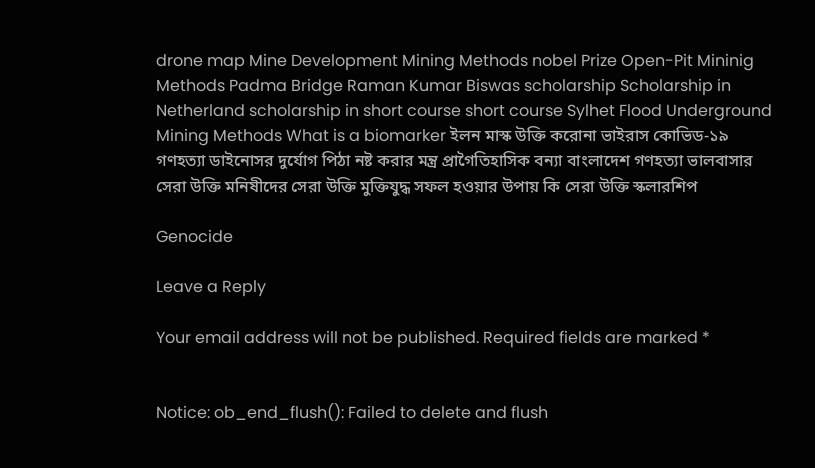drone map Mine Development Mining Methods nobel Prize Open-Pit Mininig Methods Padma Bridge Raman Kumar Biswas scholarship Scholarship in Netherland scholarship in short course short course Sylhet Flood Underground Mining Methods What is a biomarker ইলন মাস্ক উক্তি করোনা ভাইরাস কোভিড-১৯ গণহত্যা ডাইনোসর দুর্যোগ পিঠা নষ্ট করার মন্ত্র প্রাগৈতিহাসিক বন্যা বাংলাদেশ গণহত্যা ভালবাসার সেরা উক্তি মনিষীদের সেরা উক্তি মুক্তিযুদ্ধ সফল হওয়ার উপায় কি সেরা উক্তি স্কলারশিপ

Genocide

Leave a Reply

Your email address will not be published. Required fields are marked *


Notice: ob_end_flush(): Failed to delete and flush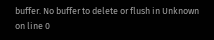buffer. No buffer to delete or flush in Unknown on line 0